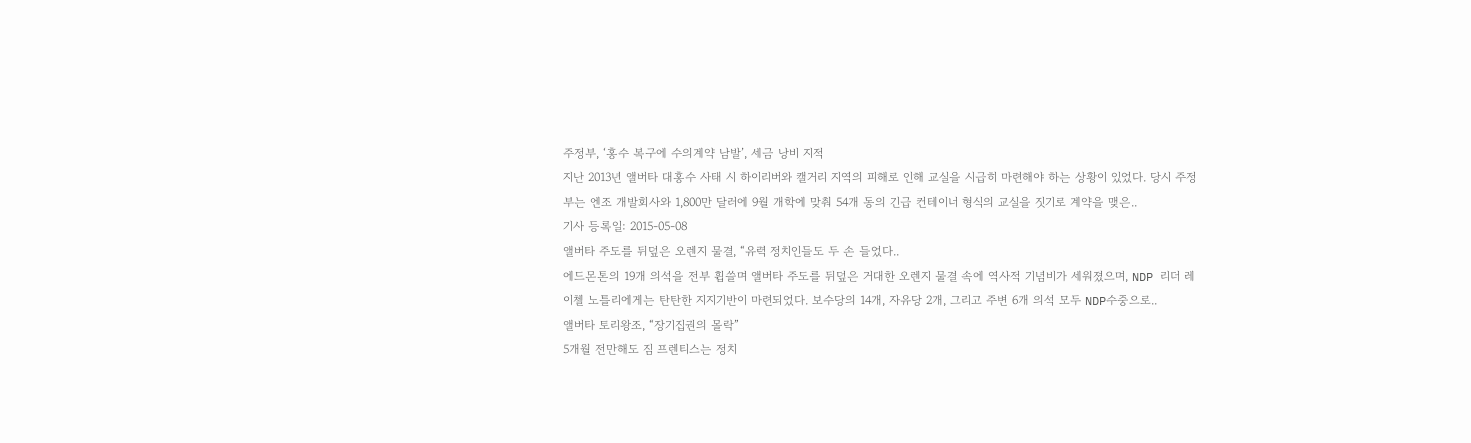주정부, ‘홍수 복구에 수의계약 남발’, 세금 낭비 지적
지난 2013년 앨버타 대홍수 사태 시 하이리버와 캘거리 지역의 피해로 인해 교실을 시급히 마련해야 하는 상황이 있었다. 당시 주정부는 엔조 개발회사와 1,800만 달러에 9월 개학에 맞춰 54개 동의 긴급 컨테이너 형식의 교실을 짓기로 계약을 맺은..
기사 등록일: 2015-05-08
앨버타 주도를 뒤덮은 오렌지 물결, “유력 정치인들도 두 손 들었다..
에드몬톤의 19개 의석을 전부 휩쓸며 앨버타 주도를 뒤덮은 거대한 오렌지 물결 속에 역사적 기념비가 세워졌으며, NDP 리더 레이첼 노틀리에게는 탄탄한 지지기반이 마련되었다. 보수당의 14개, 자유당 2개, 그리고 주변 6개 의석 모두 NDP수중으로..
앨버타 토리왕조, “장기집권의 몰락”
5개월 전만해도 짐 프렌티스는 정치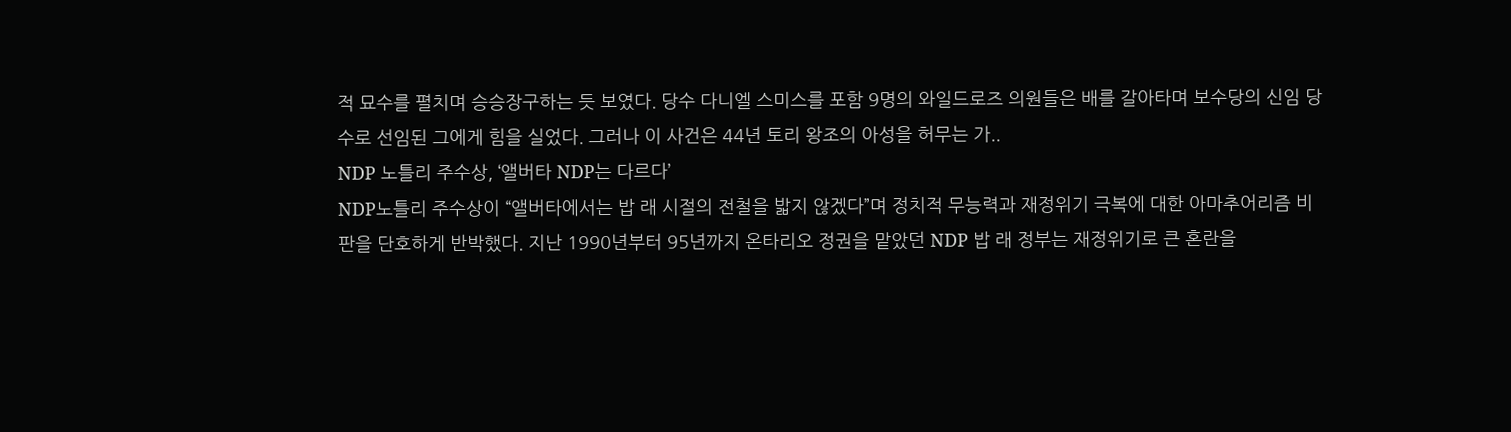적 묘수를 펼치며 승승장구하는 듯 보였다. 당수 다니엘 스미스를 포함 9명의 와일드로즈 의원들은 배를 갈아타며 보수당의 신임 당수로 선임된 그에게 힘을 실었다. 그러나 이 사건은 44년 토리 왕조의 아성을 허무는 가..
NDP 노틀리 주수상, ‘앨버타 NDP는 다르다’
NDP노틀리 주수상이 “앨버타에서는 밥 래 시절의 전철을 밟지 않겠다”며 정치적 무능력과 재정위기 극복에 대한 아마추어리즘 비판을 단호하게 반박했다. 지난 1990년부터 95년까지 온타리오 정권을 맡았던 NDP 밥 래 정부는 재정위기로 큰 혼란을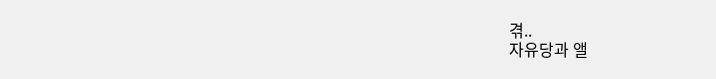겪..
자유당과 앨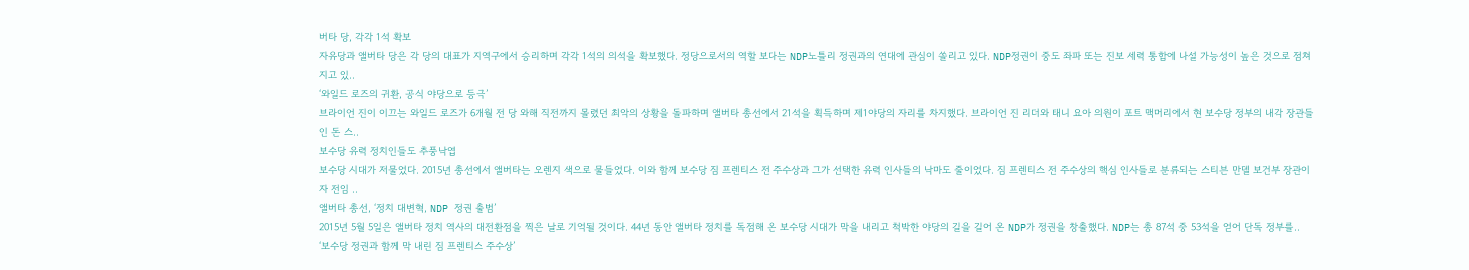버타 당, 각각 1석 확보
자유당과 앨버타 당은 각 당의 대표가 지역구에서 승리하며 각각 1석의 의석을 확보했다. 정당으로서의 역할 보다는 NDP노틀리 정권과의 연대에 관심이 쏠리고 있다. NDP정권이 중도 좌파 또는 진보 세력 통합에 나설 가능성이 높은 것으로 점쳐 지고 있..
‘와일드 로즈의 귀환, 공식 야당으로 등극’
브라이언 진이 이끄는 와일드 로즈가 6개월 전 당 와해 직전까지 몰렸던 최악의 상황을 돌파하며 앨버타 총선에서 21석을 획득하며 제1야당의 자리를 차지했다. 브라이언 진 리더와 태니 요아 의원이 포트 맥머리에서 현 보수당 정부의 내각 장관들인 돈 스..
보수당 유력 정치인들도 추풍낙엽
보수당 시대가 저물었다. 2015년 총선에서 앨버타는 오렌지 색으로 물들었다. 이와 함께 보수당 짐 프렌티스 전 주수상과 그가 선택한 유력 인사들의 낙마도 줄이었다. 짐 프렌티스 전 주수상의 핵심 인사들로 분류되는 스티븐 만델 보건부 장관이자 전임 ..
앨버타 총선, ‘정치 대변혁, NDP 정권 출범’
2015년 5월 5일은 앨버타 정치 역사의 대전환점을 찍은 날로 기억될 것이다. 44년 동안 앨버타 정치를 독점해 온 보수당 시대가 막을 내리고 척박한 야당의 길을 길어 온 NDP가 정권을 창출했다. NDP는 총 87석 중 53석을 얻어 단독 정부를..
‘보수당 정권과 함께 막 내린 짐 프렌티스 주수상’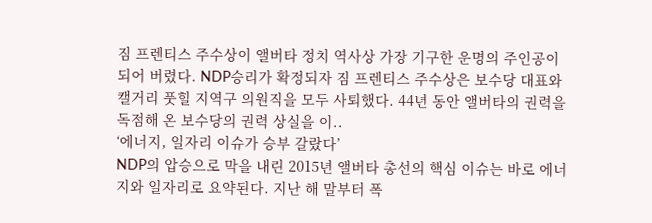짐 프렌티스 주수상이 앨버타 정치 역사상 가장 기구한 운명의 주인공이 되어 버렸다. NDP승리가 확정되자 짐 프렌티스 주수상은 보수당 대표와 캘거리 풋힐 지역구 의원직을 모두 사퇴했다. 44년 동안 앨버타의 권력을 독점해 온 보수당의 권력 상실을 이..
‘에너지, 일자리 이슈가 승부 갈랐다’
NDP의 압승으로 막을 내린 2015년 앨버타 총선의 핵심 이슈는 바로 에너지와 일자리로 요약된다. 지난 해 말부터 폭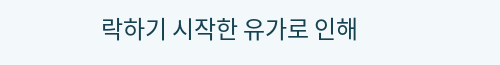락하기 시작한 유가로 인해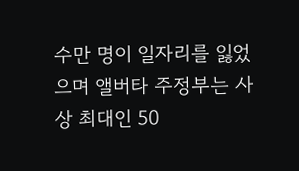수만 명이 일자리를 잃었으며 앨버타 주정부는 사상 최대인 50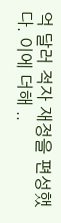억 달러 적자 재정을 편성했다. 이에 더해 ..